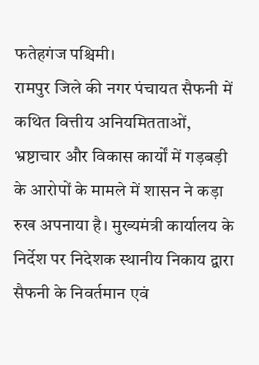फतेहगंज पश्चिमी।
रामपुर जिले की नगर पंचायत सैफनी में कथित वित्तीय अनियमितताओं, भ्रष्टाचार और विकास कार्यों में गड़बड़ी के आरोपों के मामले में शासन ने कड़ा रुख अपनाया है। मुख्यमंत्री कार्यालय के निर्देश पर निदेशक स्थानीय निकाय द्वारा सैफनी के निवर्तमान एवं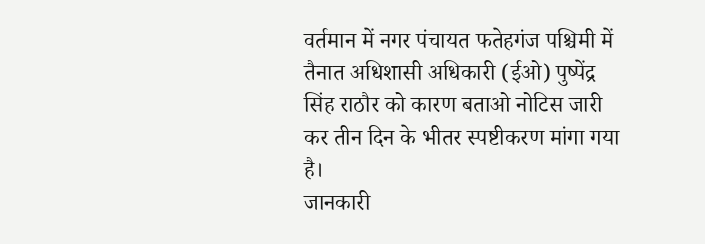वर्तमान में नगर पंचायत फतेहगंज पश्चिमी में तैनात अधिशासी अधिकारी (ईओ) पुष्पेंद्र सिंह राठौर को कारण बताओ नोटिस जारी कर तीन दिन के भीतर स्पष्टीकरण मांगा गया है।
जानकारी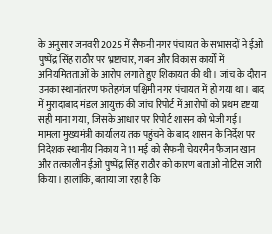के अनुसार जनवरी 2025 में सैफनी नगर पंचायत के सभासदों ने ईओ पुष्पेंद्र सिंह राठौर पर भ्रष्टाचार, गबन और विकास कार्यों में अनियमितताओं के आरोप लगाते हुए शिकायत की थी। जांच के दौरान उनका स्थानांतरण फतेहगंज पश्चिमी नगर पंचायत में हो गया था। बाद में मुरादाबाद मंडल आयुक्त की जांच रिपोर्ट में आरोपों को प्रथम दृष्टया सही माना गया, जिसके आधार पर रिपोर्ट शासन को भेजी गई।
मामला मुख्यमंत्री कार्यालय तक पहुंचने के बाद शासन के निर्देश पर निदेशक स्थानीय निकाय ने 11 मई को सैफनी चेयरमैन फैजान खान और तत्कालीन ईओ पुष्पेंद्र सिंह राठौर को कारण बताओ नोटिस जारी किया। हालांकि, बताया जा रहा है कि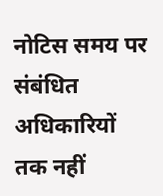नोटिस समय पर संबंधित अधिकारियों तक नहीं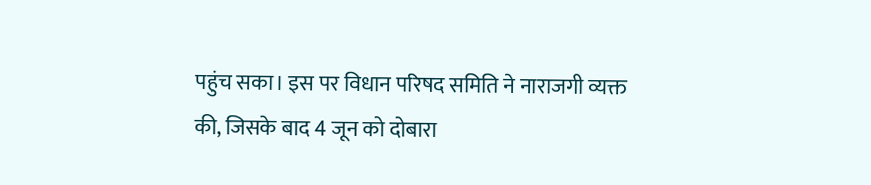पहुंच सका। इस पर विधान परिषद समिति ने नाराजगी व्यक्त की, जिसके बाद 4 जून को दोबारा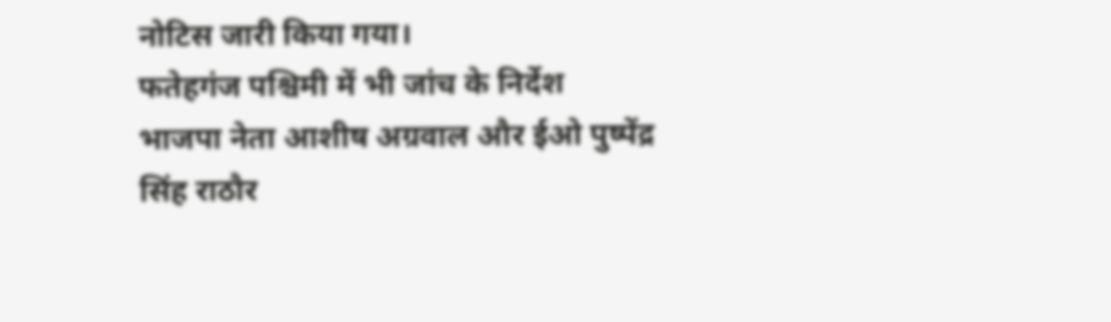नोटिस जारी किया गया।
फतेहगंज पश्चिमी में भी जांच के निर्देश
भाजपा नेता आशीष अग्रवाल और ईओ पुष्पेंद्र सिंह राठौर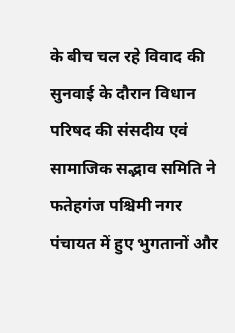के बीच चल रहे विवाद की सुनवाई के दौरान विधान परिषद की संसदीय एवं सामाजिक सद्भाव समिति ने फतेहगंज पश्चिमी नगर पंचायत में हुए भुगतानों और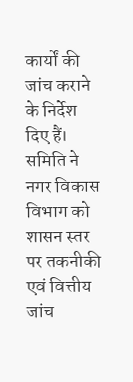कार्यों की जांच कराने के निर्देश दिए हैं। समिति ने नगर विकास विभाग को शासन स्तर पर तकनीकी एवं वित्तीय जांच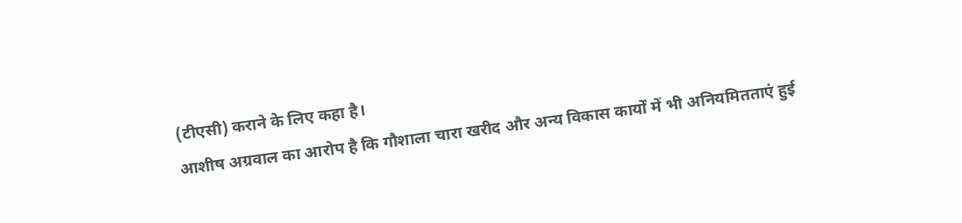(टीएसी) कराने के लिए कहा है।
आशीष अग्रवाल का आरोप है कि गौशाला चारा खरीद और अन्य विकास कार्यों में भी अनियमितताएं हुई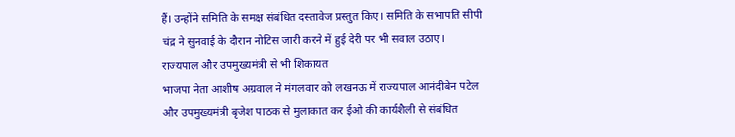हैं। उन्होंने समिति के समक्ष संबंधित दस्तावेज प्रस्तुत किए। समिति के सभापति सीपी चंद्र ने सुनवाई के दौरान नोटिस जारी करने में हुई देरी पर भी सवाल उठाए।
राज्यपाल और उपमुख्यमंत्री से भी शिकायत
भाजपा नेता आशीष अग्रवाल ने मंगलवार को लखनऊ में राज्यपाल आनंदीबेन पटेल और उपमुख्यमंत्री बृजेश पाठक से मुलाकात कर ईओ की कार्यशैली से संबंधित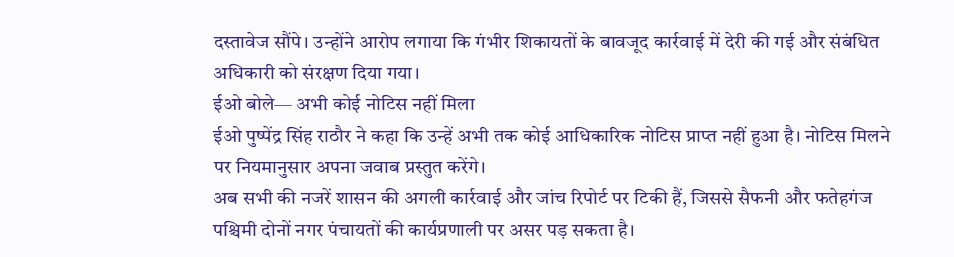दस्तावेज सौंपे। उन्होंने आरोप लगाया कि गंभीर शिकायतों के बावजूद कार्रवाई में देरी की गई और संबंधित अधिकारी को संरक्षण दिया गया।
ईओ बोले— अभी कोई नोटिस नहीं मिला
ईओ पुष्पेंद्र सिंह राठौर ने कहा कि उन्हें अभी तक कोई आधिकारिक नोटिस प्राप्त नहीं हुआ है। नोटिस मिलने पर नियमानुसार अपना जवाब प्रस्तुत करेंगे।
अब सभी की नजरें शासन की अगली कार्रवाई और जांच रिपोर्ट पर टिकी हैं, जिससे सैफनी और फतेहगंज पश्चिमी दोनों नगर पंचायतों की कार्यप्रणाली पर असर पड़ सकता है।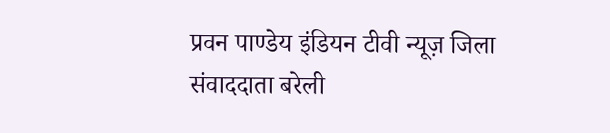प्रवन पाण्डेय इंडियन टीवी न्यूज़ जिला संवाददाता बरेली